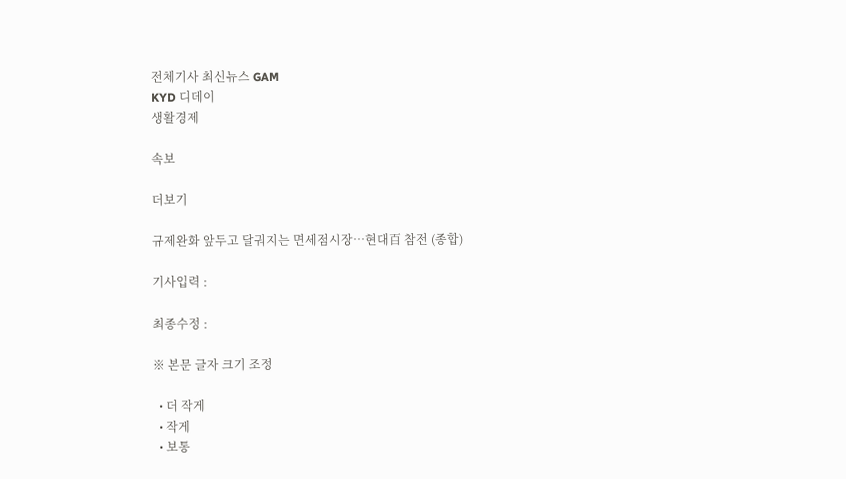전체기사 최신뉴스 GAM
KYD 디데이
생활경제

속보

더보기

규제완화 앞두고 달궈지는 면세점시장…현대百 참전 (종합)

기사입력 :

최종수정 :

※ 본문 글자 크기 조정

  • 더 작게
  • 작게
  • 보통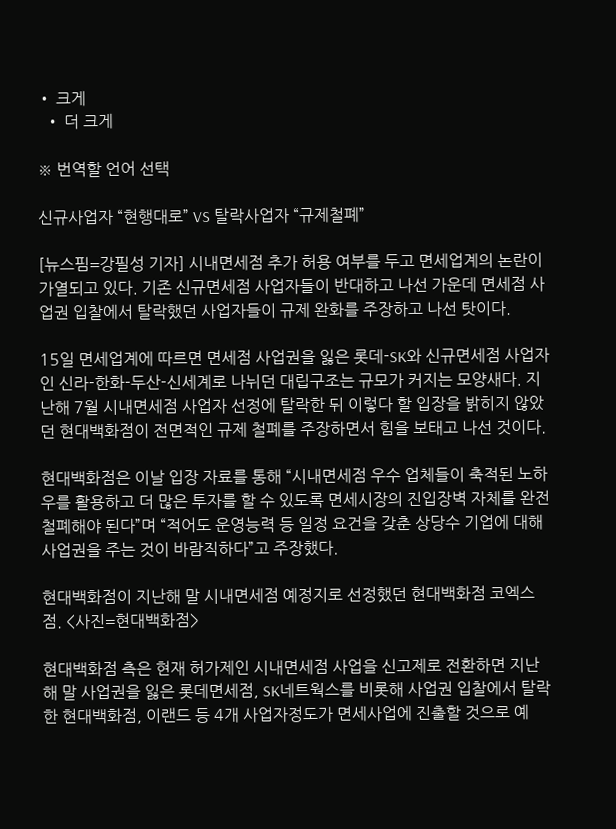• 크게
  • 더 크게

※ 번역할 언어 선택

신규사업자 “현행대로” VS 탈락사업자 “규제철폐”

[뉴스핌=강필성 기자] 시내면세점 추가 허용 여부를 두고 면세업계의 논란이 가열되고 있다. 기존 신규면세점 사업자들이 반대하고 나선 가운데 면세점 사업권 입찰에서 탈락했던 사업자들이 규제 완화를 주장하고 나선 탓이다.

15일 면세업계에 따르면 면세점 사업권을 잃은 롯데-SK와 신규면세점 사업자인 신라-한화-두산-신세계로 나뉘던 대립구조는 규모가 커지는 모양새다. 지난해 7월 시내면세점 사업자 선정에 탈락한 뒤 이렇다 할 입장을 밝히지 않았던 현대백화점이 전면적인 규제 철폐를 주장하면서 힘을 보태고 나선 것이다.

현대백화점은 이날 입장 자료를 통해 “시내면세점 우수 업체들이 축적된 노하우를 활용하고 더 많은 투자를 할 수 있도록 면세시장의 진입장벽 자체를 완전 철폐해야 된다”며 “적어도 운영능력 등 일정 요건을 갖춘 상당수 기업에 대해 사업권을 주는 것이 바람직하다”고 주장했다.

현대백화점이 지난해 말 시내면세점 예정지로 선정했던 현대백화점 코엑스점. <사진=현대백화점>

현대백화점 측은 현재 허가제인 시내면세점 사업을 신고제로 전환하면 지난해 말 사업권을 잃은 롯데면세점, SK네트웍스를 비롯해 사업권 입찰에서 탈락한 현대백화점, 이랜드 등 4개 사업자정도가 면세사업에 진출할 것으로 예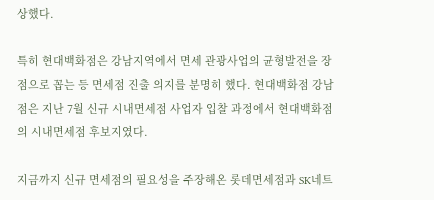상했다.

특히 현대백화점은 강남지역에서 면세 관광사업의 균형발전을 장점으로 꼽는 등 면세점 진출 의지를 분명히 했다. 현대백화점 강남점은 지난 7월 신규 시내면세점 사업자 입찰 과정에서 현대백화점의 시내면세점 후보지였다.

지금까지 신규 면세점의 필요성을 주장해온 롯데면세점과 SK네트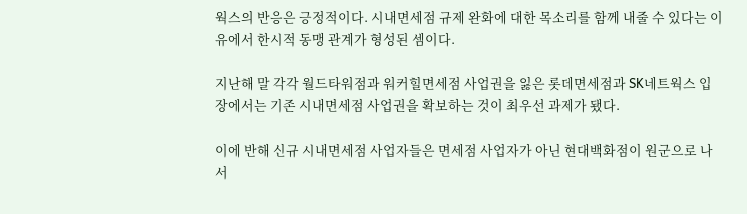웍스의 반응은 긍정적이다. 시내면세점 규제 완화에 대한 목소리를 함께 내줄 수 있다는 이유에서 한시적 동맹 관계가 형성된 셈이다.

지난해 말 각각 월드타워점과 워커힐면세점 사업권을 잃은 롯데면세점과 SK네트웍스 입장에서는 기존 시내면세점 사업권을 확보하는 것이 최우선 과제가 됐다.

이에 반해 신규 시내면세점 사업자들은 면세점 사업자가 아닌 현대백화점이 원군으로 나서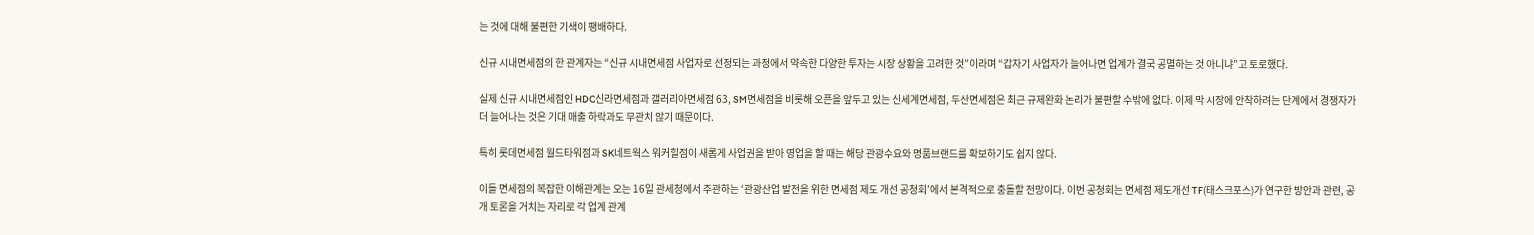는 것에 대해 불편한 기색이 팽배하다.

신규 시내면세점의 한 관계자는 “신규 시내면세점 사업자로 선정되는 과정에서 약속한 다양한 투자는 시장 상황을 고려한 것”이라며 “갑자기 사업자가 늘어나면 업계가 결국 공멸하는 것 아니냐”고 토로했다.

실제 신규 시내면세점인 HDC신라면세점과 갤러리아면세점 63, SM면세점을 비롯해 오픈을 앞두고 있는 신세계면세점, 두산면세점은 최근 규제완화 논리가 불편할 수밖에 없다. 이제 막 시장에 안착하려는 단계에서 경쟁자가 더 늘어나는 것은 기대 매출 하락과도 무관치 않기 때문이다.

특히 롯데면세점 월드타워점과 SK네트웍스 워커힐점이 새롭게 사업권을 받아 영업을 할 때는 해당 관광수요와 명품브랜드를 확보하기도 쉽지 않다.

이들 면세점의 복잡한 이해관계는 오는 16일 관세청에서 주관하는 ‘관광산업 발전을 위한 면세점 제도 개선 공청회’에서 본격적으로 충돌할 전망이다. 이번 공청회는 면세점 제도개선 TF(태스크포스)가 연구한 방안과 관련, 공개 토론을 거치는 자리로 각 업계 관계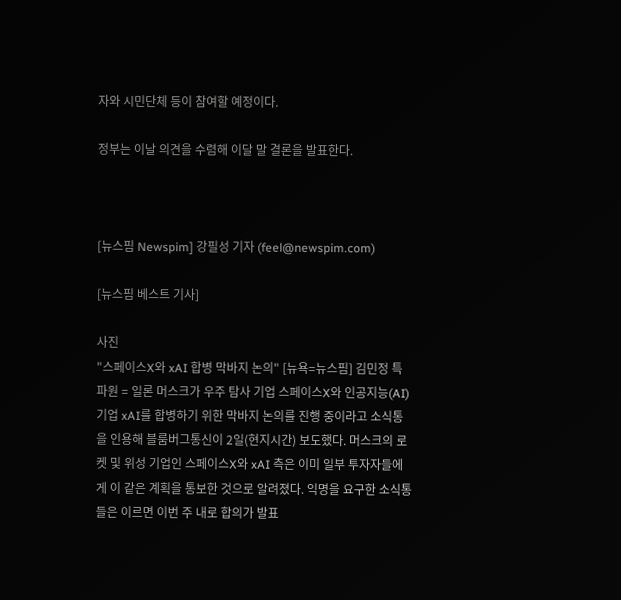자와 시민단체 등이 참여할 예정이다.

정부는 이날 의견을 수렴해 이달 말 결론을 발표한다.



[뉴스핌 Newspim] 강필성 기자 (feel@newspim.com)

[뉴스핌 베스트 기사]

사진
"스페이스X와 xAI 합병 막바지 논의" [뉴욕=뉴스핌] 김민정 특파원 = 일론 머스크가 우주 탐사 기업 스페이스X와 인공지능(AI) 기업 xAI를 합병하기 위한 막바지 논의를 진행 중이라고 소식통을 인용해 블룸버그통신이 2일(현지시간) 보도했다. 머스크의 로켓 및 위성 기업인 스페이스X와 xAI 측은 이미 일부 투자자들에게 이 같은 계획을 통보한 것으로 알려졌다. 익명을 요구한 소식통들은 이르면 이번 주 내로 합의가 발표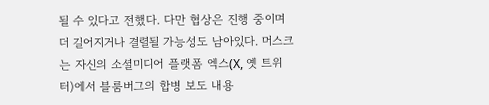될 수 있다고 전했다. 다만 협상은 진행 중이며 더 길어지거나 결렬될 가능성도 남아있다. 머스크는 자신의 소셜미디어 플랫폼 엑스(X, 옛 트위터)에서 블룸버그의 합병 보도 내용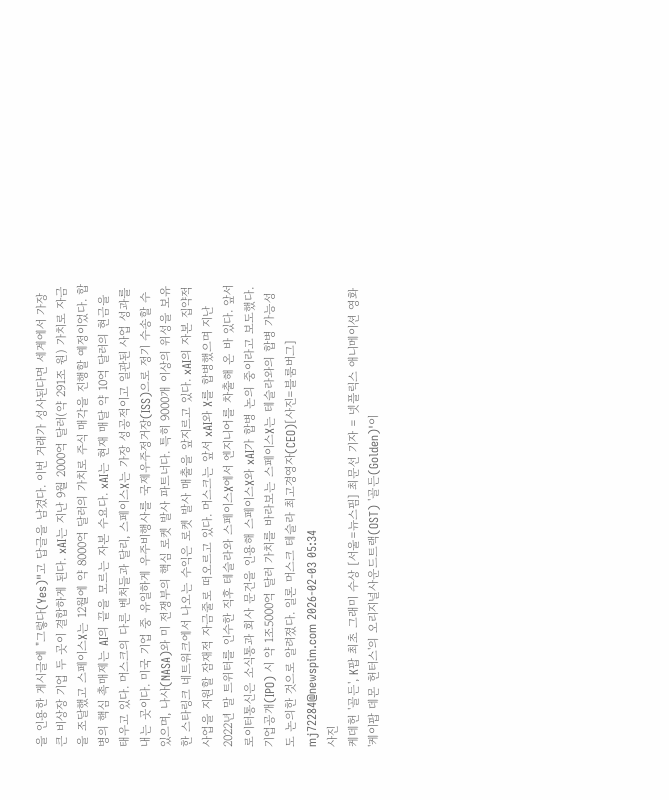을 인용한 게시글에 "그렇다(Yes)"고 답글을 남겼다. 이번 거래가 성사된다면 세계에서 가장 큰 비상장 기업 두 곳이 결합하게 된다. xAI는 지난 9월 2000억 달러(약 291조 원) 가치로 자금을 조달했고 스페이스X는 12월에 약 8000억 달러의 가치로 주식 매각을 진행할 예정이었다. 합병의 핵심 촉매제는 AI의 끝을 모르는 자본 수요다. xAI는 현재 매달 약 10억 달러의 현금을 태우고 있다. 머스크의 다른 벤처들과 달리, 스페이스X는 가장 성공적이고 일관된 사업 성과를 내는 곳이다. 미국 기업 중 유일하게 우주비행사를 국제우주정거장(ISS)으로 정기 수송할 수 있으며, 나사(NASA)와 미 전쟁부의 핵심 로켓 발사 파트너다. 특히 9000개 이상의 위성을 보유한 스타링크 네트워크에서 나오는 수익은 로켓 발사 매출을 앞지르고 있다. xAI의 자본 집약적 사업을 지원할 잠재적 자금줄로 떠오르고 있다. 머스크는 앞서 xAI와 X를 합병했으며 지난 2022년 말 트위터를 인수한 직후 테슬라와 스페이스X에서 엔지니어를 차출해 온 바 있다. 앞서 로이터통신은 소식통과 회사 문건을 인용해 스페이스X와 xAI가 합병 논의 중이라고 보도했다. 기업공개(IPO) 시 약 1조5000억 달러 가치를 바라보는 스페이스X는 테슬라와의 합병 가능성도 논의한 것으로 알려졌다. 일론 머스크 테슬라 최고경영자(CEO)[사진=블룸버그] mj72284@newspim.com 2026-02-03 05:34
사진
케데헌 '골든', K팝 최초 그래미 수상 [서울=뉴스핌] 최문선 기자 = 넷플릭스 애니메이션 영화 '케이팝 데몬 헌터스'의 오리지널사운드트랙(OST) '골든(Golden)'이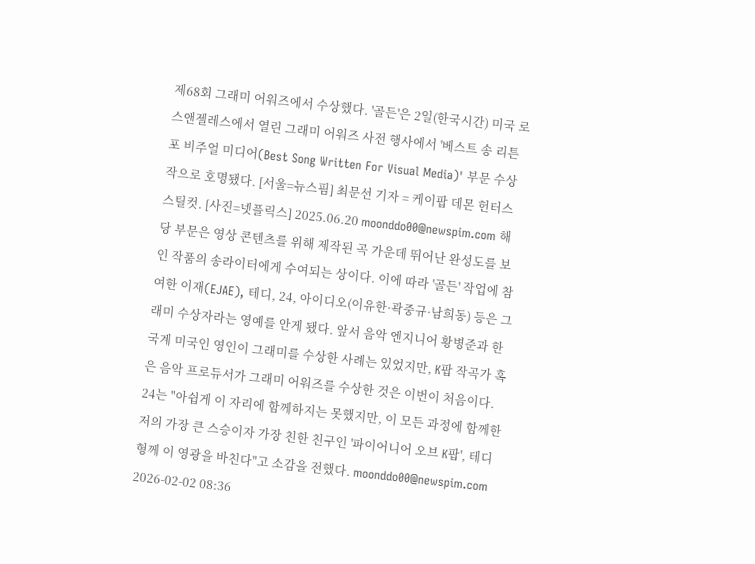제68회 그래미 어워즈에서 수상했다. '골든'은 2일(한국시간) 미국 로스앤젤레스에서 열린 그래미 어워즈 사전 행사에서 '베스트 송 리튼 포 비주얼 미디어(Best Song Written For Visual Media)' 부문 수상작으로 호명됐다. [서울=뉴스핌] 최문선 기자 = 케이팝 데몬 헌터스 스틸컷. [사진=넷플릭스] 2025.06.20 moonddo00@newspim.com 해당 부문은 영상 콘텐츠를 위해 제작된 곡 가운데 뛰어난 완성도를 보인 작품의 송라이터에게 수여되는 상이다. 이에 따라 '골든' 작업에 참여한 이재(EJAE), 테디, 24, 아이디오(이유한·곽중규·남희동) 등은 그래미 수상자라는 영예를 안게 됐다. 앞서 음악 엔지니어 황병준과 한국계 미국인 영인이 그래미를 수상한 사례는 있었지만, K팝 작곡가 혹은 음악 프로듀서가 그래미 어워즈를 수상한 것은 이번이 처음이다. 24는 "아쉽게 이 자리에 함께하지는 못했지만, 이 모든 과정에 함께한 저의 가장 큰 스승이자 가장 친한 친구인 '파이어니어 오브 K팝', 테디 형께 이 영광을 바친다"고 소감을 전했다. moonddo00@newspim.com 2026-02-02 08:36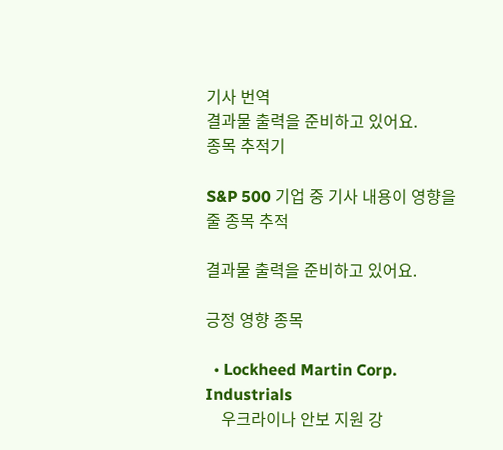기사 번역
결과물 출력을 준비하고 있어요.
종목 추적기

S&P 500 기업 중 기사 내용이 영향을 줄 종목 추적

결과물 출력을 준비하고 있어요.

긍정 영향 종목

  • Lockheed Martin Corp. Industrials
    우크라이나 안보 지원 강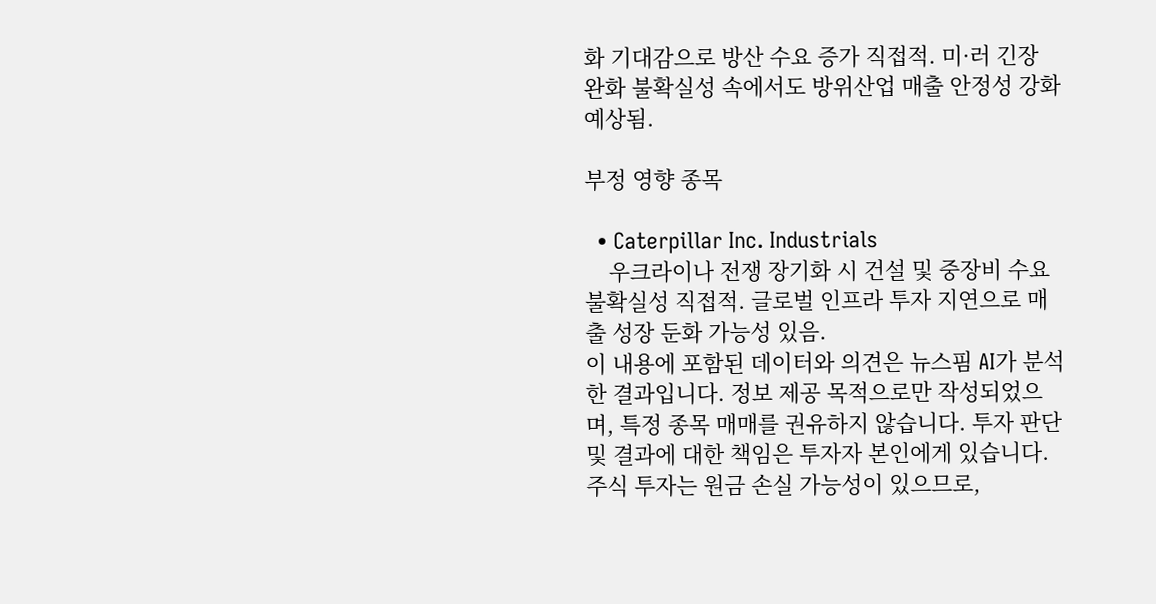화 기대감으로 방산 수요 증가 직접적. 미·러 긴장 완화 불확실성 속에서도 방위산업 매출 안정성 강화 예상됨.

부정 영향 종목

  • Caterpillar Inc. Industrials
    우크라이나 전쟁 장기화 시 건설 및 중장비 수요 불확실성 직접적. 글로벌 인프라 투자 지연으로 매출 성장 둔화 가능성 있음.
이 내용에 포함된 데이터와 의견은 뉴스핌 AI가 분석한 결과입니다. 정보 제공 목적으로만 작성되었으며, 특정 종목 매매를 권유하지 않습니다. 투자 판단 및 결과에 대한 책임은 투자자 본인에게 있습니다. 주식 투자는 원금 손실 가능성이 있으므로,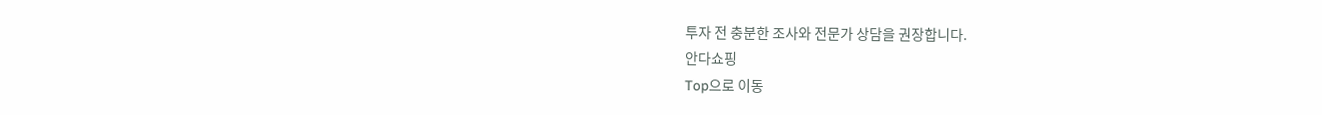투자 전 충분한 조사와 전문가 상담을 권장합니다.
안다쇼핑
Top으로 이동